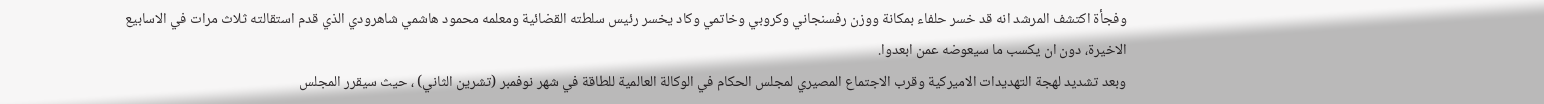وفجأة اكتشف المرشد انه قد خسر حلفاء بمكانة ووزن رفسنجاني وكروبي وخاتمي وكاد يخسر رئيس سلطته القضائية ومعلمه محمود هاشمي شاهرودي الذي قدم استقالته ثلاث مرات في الاسابيع الاخيرة، دون ان يكسب ما سيعوضه عمن ابعدوا.
وبعد تشديد لهجة التهديدات الاميركية وقرب الاجتماع المصيري لمجلس الحكام في الوكالة العالمية للطاقة في شهر نوفمبر (تشرين الثاني) ، حيث سيقرر المجلس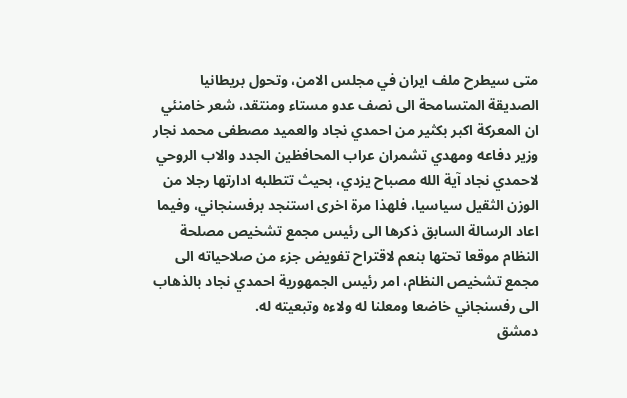متى سيطرح ملف ايران في مجلس الامن، وتحول بريطانيا الصديقة المتسامحة الى نصف عدو مستاء ومنتقد، شعر خامنئي ان المعركة اكبر بكثير من احمدي نجاد والعميد مصطفى محمد نجار وزير دفاعه ومهدي تشمران عراب المحافظين الجدد والاب الروحي لاحمدي نجاد آية الله مصباح يزدي، بحيث تتطلبه ادارتها رجلا من الوزن الثقيل سياسيا، فلهذا مرة اخرى استنجد برفسنجاني، وفيما اعاد الرسالة السابق ذكرها الى رئيس مجمع تشخيص مصلحة النظام موقعا تحتها بنعم لاقتراح تفويض جزء من صلاحياته الى مجمع تشخيص النظام، امر رئيس الجمهورية احمدي نجاد بالذهاب الى رفسنجاني خاضعا ومعلنا له ولاءه وتبعيته له.
دمشق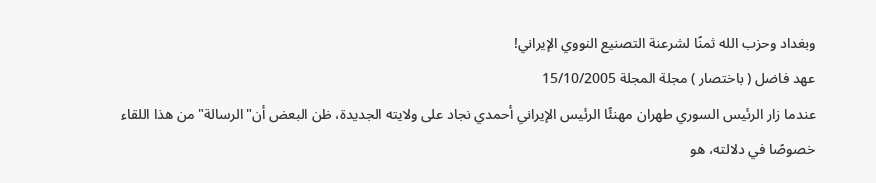وبغداد وحزب الله ثمنًا لشرعنة التصنيع النووي الإيراني!
عهد فاضل ( باختصار ) مجلة المجلة 15/10/2005
عندما زار الرئيس السوري طهران مهنئًا الرئيس الإيراني أحمدي نجاد على ولايته الجديدة، ظن البعض أن"الرسالة"من هذا اللقاء خصوصًا في دلالته، هو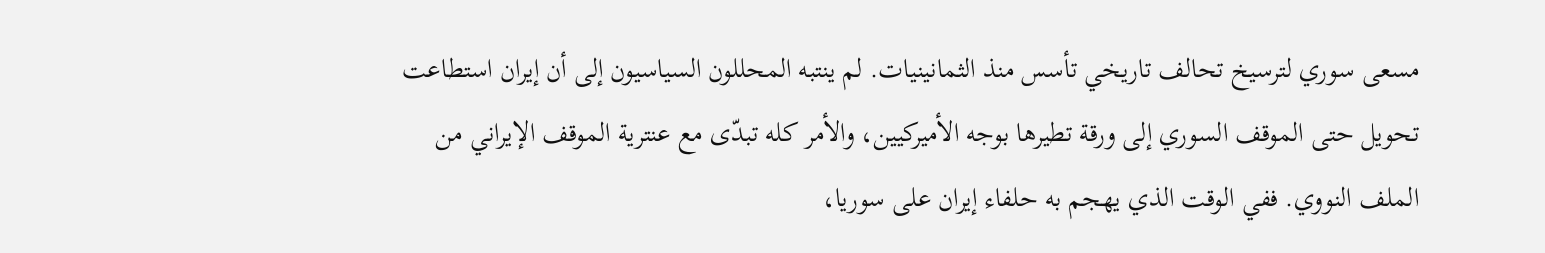مسعى سوري لترسيخ تحالف تاريخي تأسس منذ الثمانينيات. لم ينتبه المحللون السياسيون إلى أن إيران استطاعت تحويل حتى الموقف السوري إلى ورقة تطيرها بوجه الأميركيين، والأمر كله تبدّى مع عنترية الموقف الإيراني من الملف النووي. ففي الوقت الذي يهجم به حلفاء إيران على سوريا،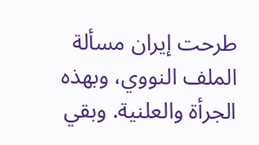طرحت إيران مسألة الملف النووي، وبهذه الجرأة والعلنية. وبقي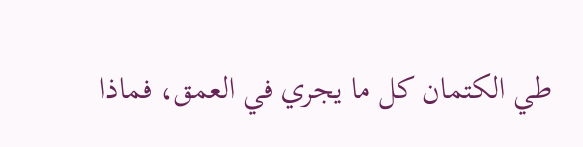طي الكتمان كل ما يجري في العمق، فماذا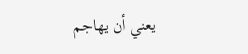يعني أن يهاجم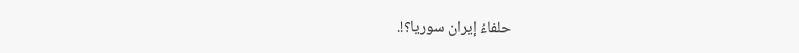حلفاءُ إيران سوريا؟!.